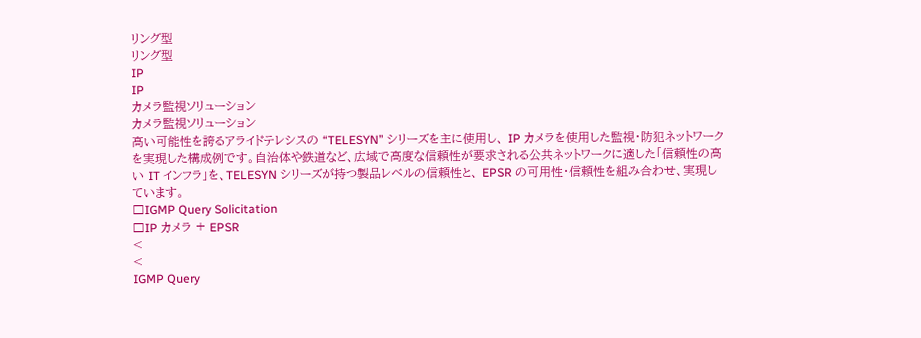リング型
リング型
IP
IP
カメラ監視ソリューション
カメラ監視ソリューション
高い可能性を誇るアライドテレシスの “TELESYN” シリーズを主に使用し、 IP カメラを使用した監視・防犯ネットワーク
を実現した構成例です。自治体や鉄道など、広域で高度な信頼性が要求される公共ネットワークに適した「信頼性の高
い IT インフラ」を、TELESYN シリーズが持つ製品レベルの信頼性と、 EPSR の可用性・信頼性を組み合わせ、実現し
ています。
□IGMP Query Solicitation
□IP カメラ + EPSR
<
<
IGMP Query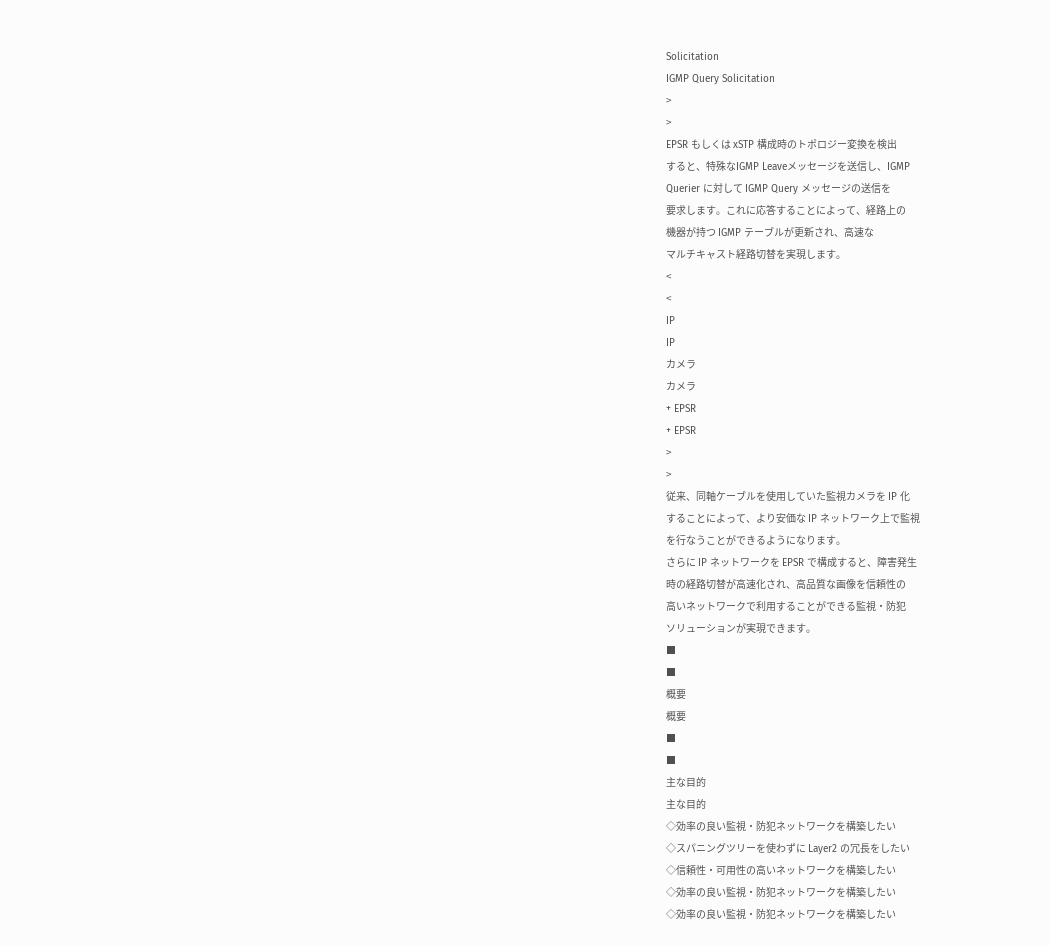Solicitation
IGMP Query Solicitation
>
>
EPSR もしくは xSTP 構成時のトポロジー変換を検出
すると、特殊なIGMP Leaveメッセージを送信し、IGMP
Querier に対して IGMP Query メッセージの送信を
要求します。これに応答することによって、経路上の
機器が持つ IGMP テーブルが更新され、高速な
マルチキャスト経路切替を実現します。
<
<
IP
IP
カメラ
カメラ
+ EPSR
+ EPSR
>
>
従来、同軸ケーブルを使用していた監視カメラを IP 化
することによって、より安価な IP ネットワーク上で監視
を行なうことができるようになります。
さらに IP ネットワークを EPSR で構成すると、障害発生
時の経路切替が高速化され、高品質な画像を信頼性の
高いネットワークで利用することができる監視・防犯
ソリューションが実現できます。
■
■
概要
概要
■
■
主な目的
主な目的
◇効率の良い監視・防犯ネットワークを構築したい
◇スパニングツリーを使わずに Layer2 の冗長をしたい
◇信頼性・可用性の高いネットワークを構築したい
◇効率の良い監視・防犯ネットワークを構築したい
◇効率の良い監視・防犯ネットワークを構築したい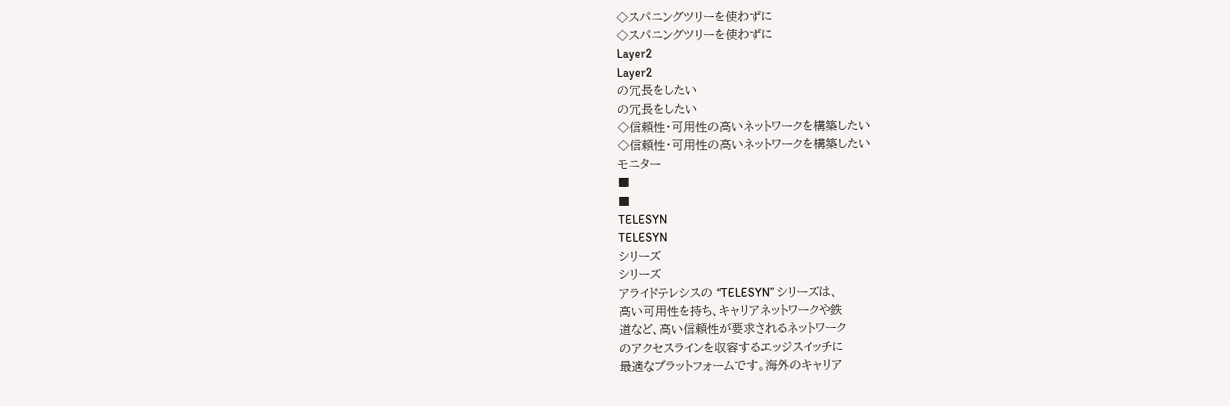◇スパニングツリーを使わずに
◇スパニングツリーを使わずに
Layer2
Layer2
の冗長をしたい
の冗長をしたい
◇信頼性・可用性の高いネットワークを構築したい
◇信頼性・可用性の高いネットワークを構築したい
モニター
■
■
TELESYN
TELESYN
シリーズ
シリーズ
アライドテレシスの “TELESYN” シリーズは、
高い可用性を持ち、キャリアネットワークや鉄
道など、高い信頼性が要求されるネットワーク
のアクセスラインを収容するエッジスイッチに
最適なプラットフォームです。海外のキャリア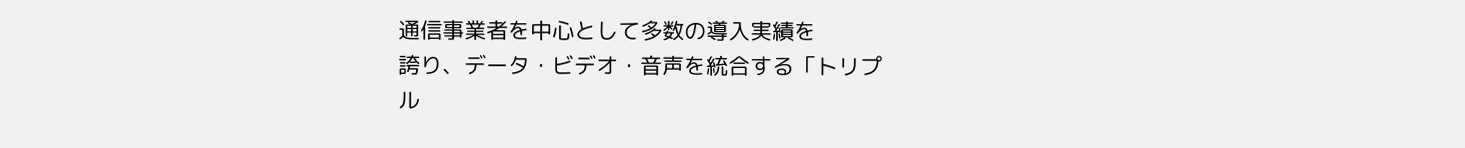通信事業者を中心として多数の導入実績を
誇り、データ・ビデオ・音声を統合する「トリプ
ル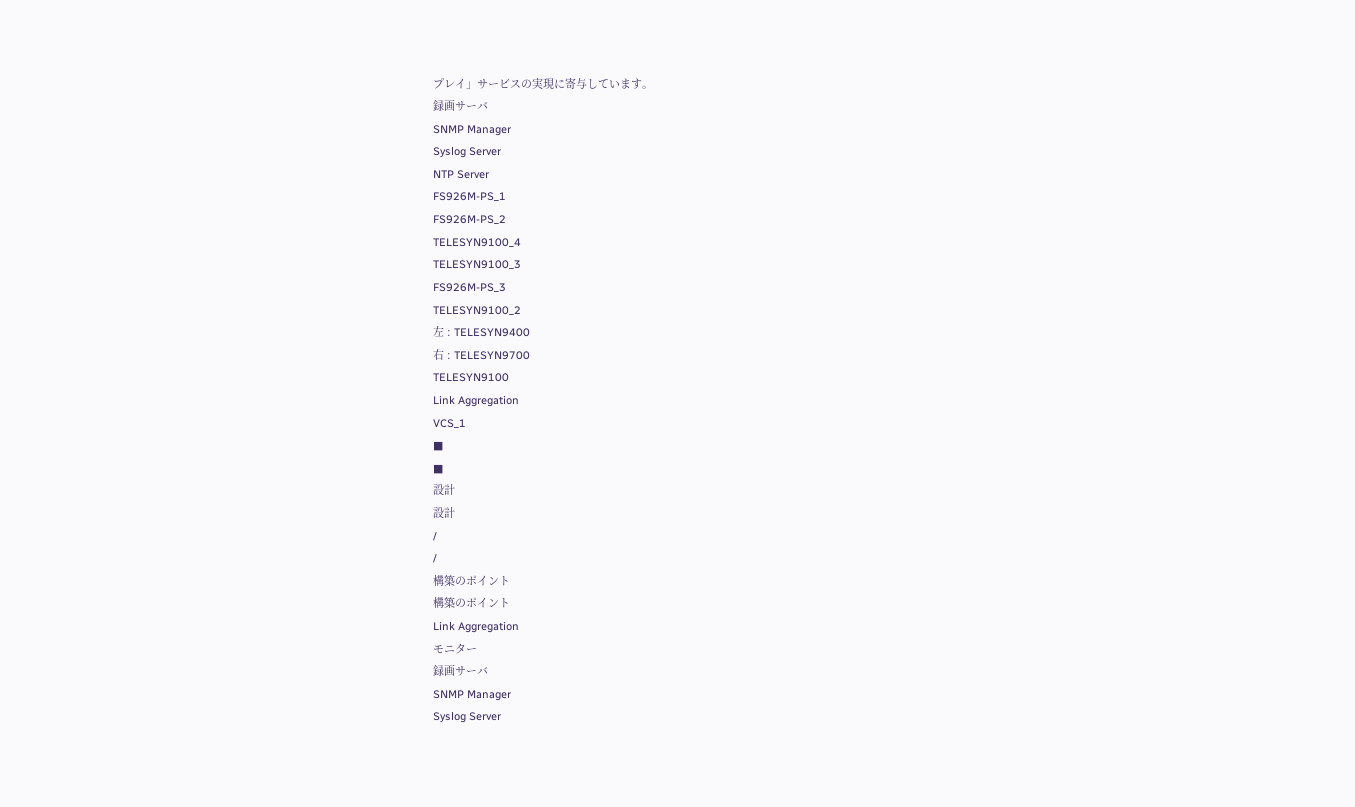プレイ」サービスの実現に寄与しています。
録画サーバ
SNMP Manager
Syslog Server
NTP Server
FS926M-PS_1
FS926M-PS_2
TELESYN9100_4
TELESYN9100_3
FS926M-PS_3
TELESYN9100_2
左 : TELESYN9400
右 : TELESYN9700
TELESYN9100
Link Aggregation
VCS_1
■
■
設計
設計
/
/
構築のポイント
構築のポイント
Link Aggregation
モニター
録画サーバ
SNMP Manager
Syslog Server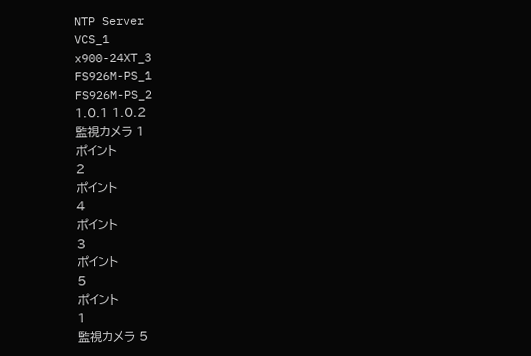NTP Server
VCS_1
x900-24XT_3
FS926M-PS_1
FS926M-PS_2
1.0.1 1.0.2
監視カメラ 1
ポイント
2
ポイント
4
ポイント
3
ポイント
5
ポイント
1
監視カメラ 5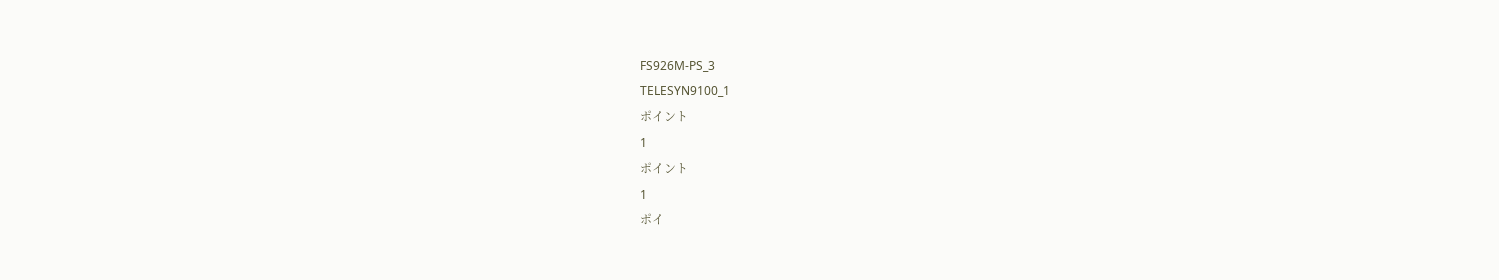FS926M-PS_3
TELESYN9100_1
ポイント
1
ポイント
1
ポイ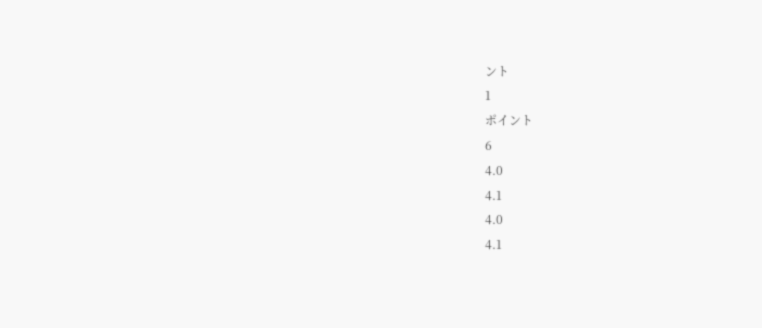ント
1
ポイント
6
4.0
4.1
4.0
4.1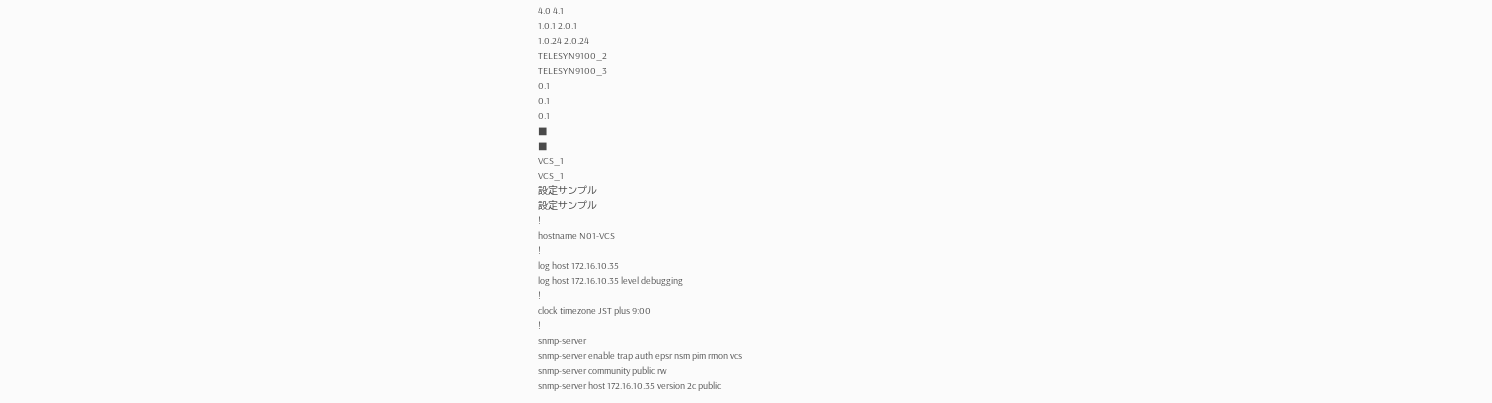4.0 4.1
1.0.1 2.0.1
1.0.24 2.0.24
TELESYN9100_2
TELESYN9100_3
0.1
0.1
0.1
■
■
VCS_1
VCS_1
設定サンプル
設定サンプル
!
hostname N01-VCS
!
log host 172.16.10.35
log host 172.16.10.35 level debugging
!
clock timezone JST plus 9:00
!
snmp-server
snmp-server enable trap auth epsr nsm pim rmon vcs
snmp-server community public rw
snmp-server host 172.16.10.35 version 2c public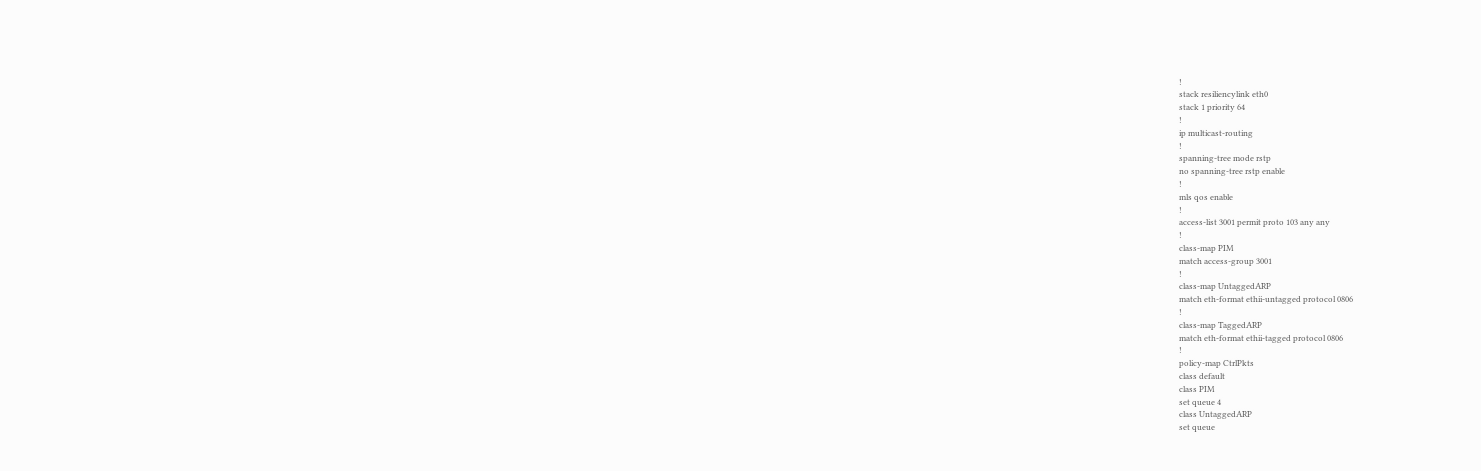!
stack resiliencylink eth0
stack 1 priority 64
!
ip multicast-routing
!
spanning-tree mode rstp
no spanning-tree rstp enable
!
mls qos enable
!
access-list 3001 permit proto 103 any any
!
class-map PIM
match access-group 3001
!
class-map UntaggedARP
match eth-format ethii-untagged protocol 0806
!
class-map TaggedARP
match eth-format ethii-tagged protocol 0806
!
policy-map CtrlPkts
class default
class PIM
set queue 4
class UntaggedARP
set queue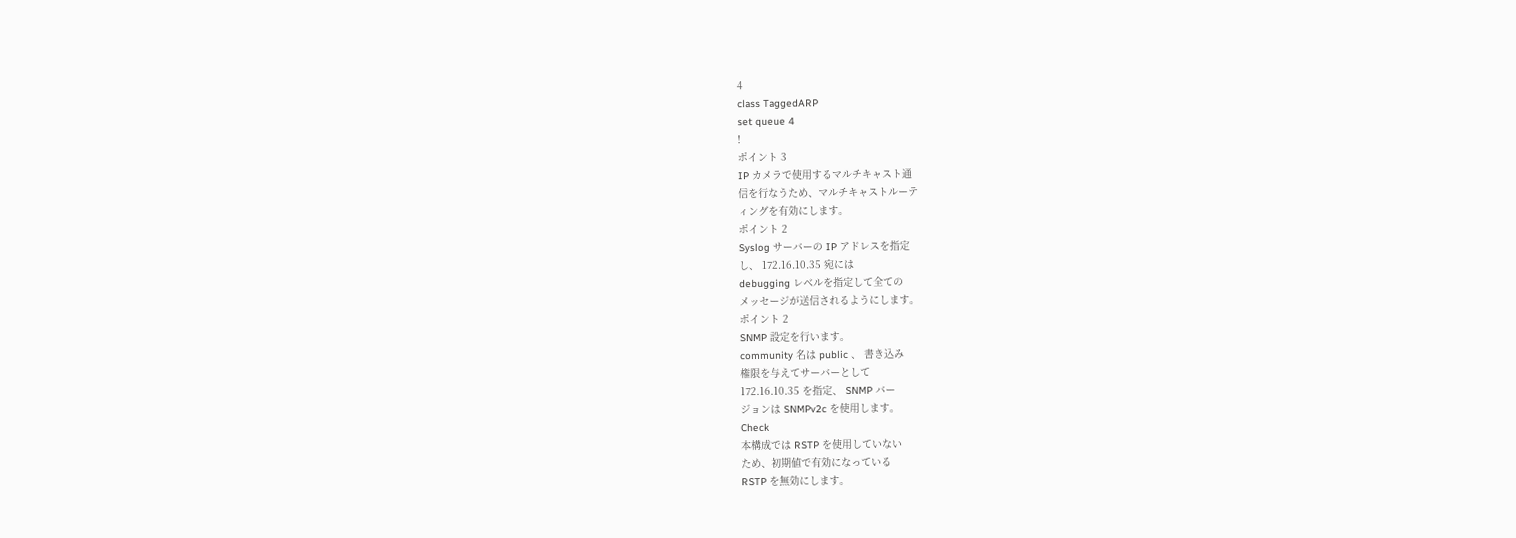4
class TaggedARP
set queue 4
!
ポイント 3
IP カメラで使用するマルチキャスト通
信を行なうため、マルチキャストルーテ
ィングを有効にします。
ポイント 2
Syslog サーバーの IP アドレスを指定
し、 172.16.10.35 宛には
debugging レベルを指定して全ての
メッセージが送信されるようにします。
ポイント 2
SNMP 設定を行います。
community 名は public 、 書き込み
権限を与えてサーバーとして
172.16.10.35 を指定、 SNMP バー
ジョンは SNMPv2c を使用します。
Check
本構成では RSTP を使用していない
ため、初期値で有効になっている
RSTP を無効にします。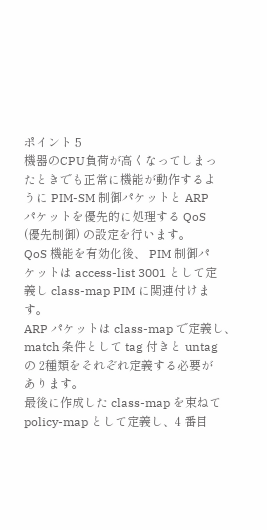ポイント 5
機器のCPU負荷が高くなってしまっ
たときでも正常に機能が動作するよ
うに PIM-SM 制御パケットと ARP
パケットを優先的に処理する QoS
(優先制御) の設定を行います。
QoS 機能を有効化後、 PIM 制御パ
ケットは access-list 3001 として定
義し class-map PIM に関連付けま
す。
ARP パケットは class-map で定義し、
match 条件として tag 付きと untag
の 2種類をそれぞれ定義する必要が
あります。
最後に作成した class-map を束ねて
policy-map として定義し、4 番目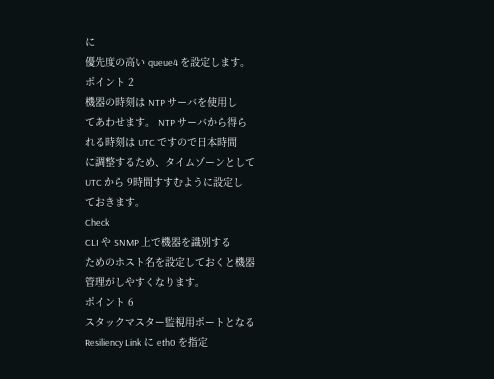に
優先度の高い queue4 を設定します。
ポイント 2
機器の時刻は NTP サーバを使用し
てあわせます。 NTP サーバから得ら
れる時刻は UTC ですので日本時間
に調整するため、タイムゾーンとして
UTC から 9時間すすむように設定し
ておきます。
Check
CLI や SNMP 上で機器を識別する
ためのホスト名を設定しておくと機器
管理がしやすくなります。
ポイント 6
スタックマスター監視用ポートとなる
Resiliency Link に eth0 を指定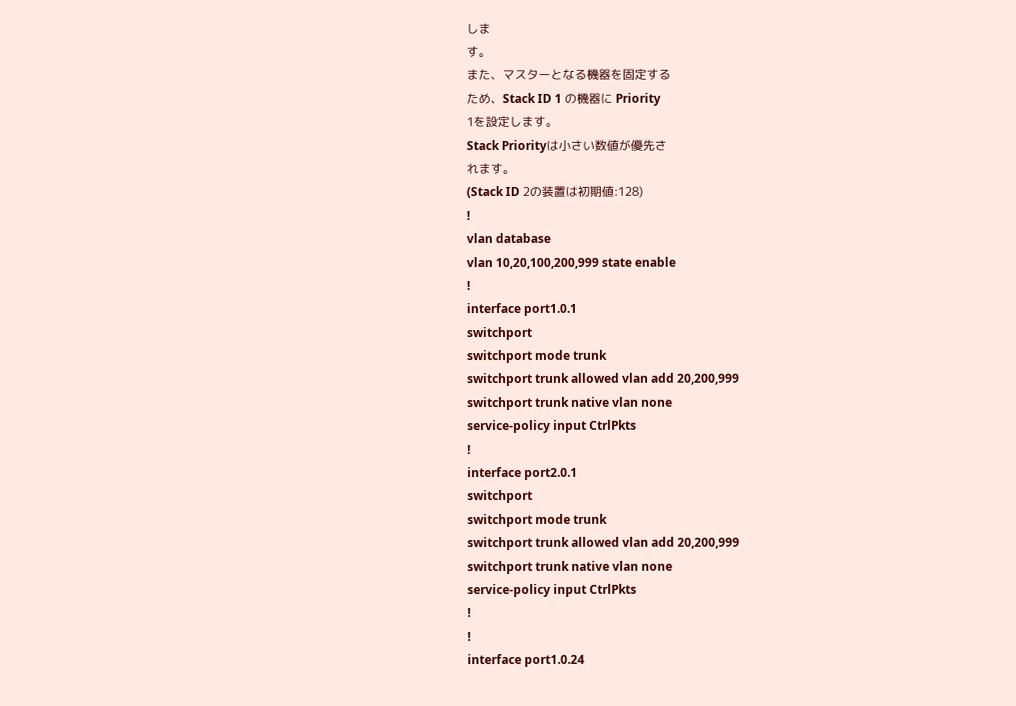しま
す。
また、マスターとなる機器を固定する
ため、Stack ID 1 の機器に Priority
1を設定します。
Stack Priorityは小さい数値が優先さ
れます。
(Stack ID 2の装置は初期値:128)
!
vlan database
vlan 10,20,100,200,999 state enable
!
interface port1.0.1
switchport
switchport mode trunk
switchport trunk allowed vlan add 20,200,999
switchport trunk native vlan none
service-policy input CtrlPkts
!
interface port2.0.1
switchport
switchport mode trunk
switchport trunk allowed vlan add 20,200,999
switchport trunk native vlan none
service-policy input CtrlPkts
!
!
interface port1.0.24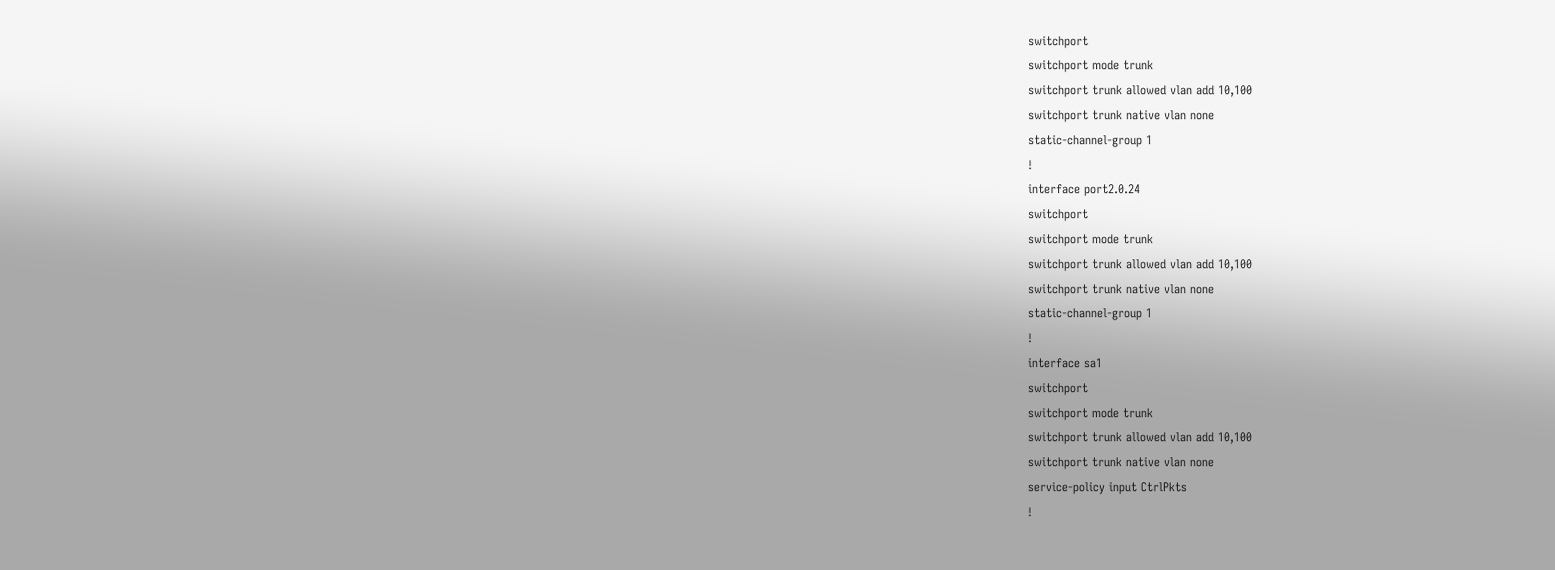switchport
switchport mode trunk
switchport trunk allowed vlan add 10,100
switchport trunk native vlan none
static-channel-group 1
!
interface port2.0.24
switchport
switchport mode trunk
switchport trunk allowed vlan add 10,100
switchport trunk native vlan none
static-channel-group 1
!
interface sa1
switchport
switchport mode trunk
switchport trunk allowed vlan add 10,100
switchport trunk native vlan none
service-policy input CtrlPkts
!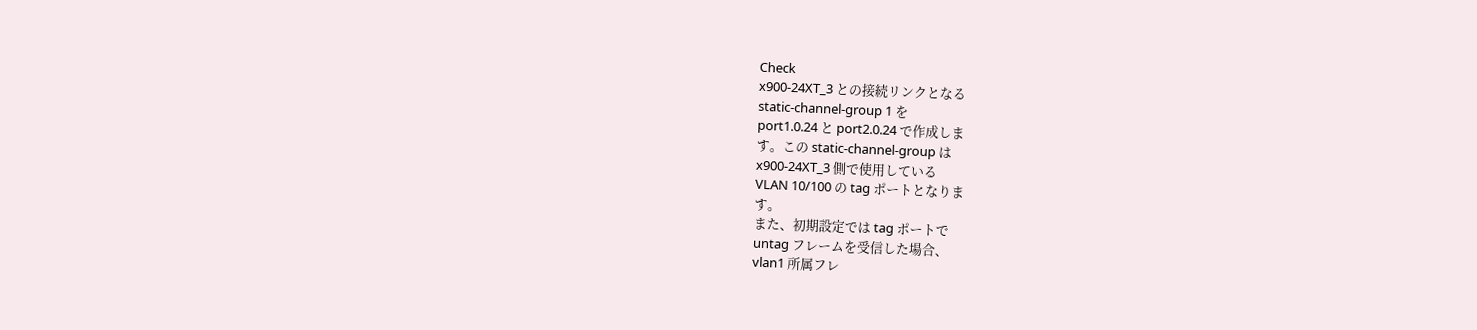Check
x900-24XT_3 との接続リンクとなる
static-channel-group 1 を
port1.0.24 と port2.0.24 で作成しま
す。この static-channel-group は
x900-24XT_3 側で使用している
VLAN 10/100 の tag ポートとなりま
す。
また、初期設定では tag ポートで
untag フレームを受信した場合、
vlan1 所属フレ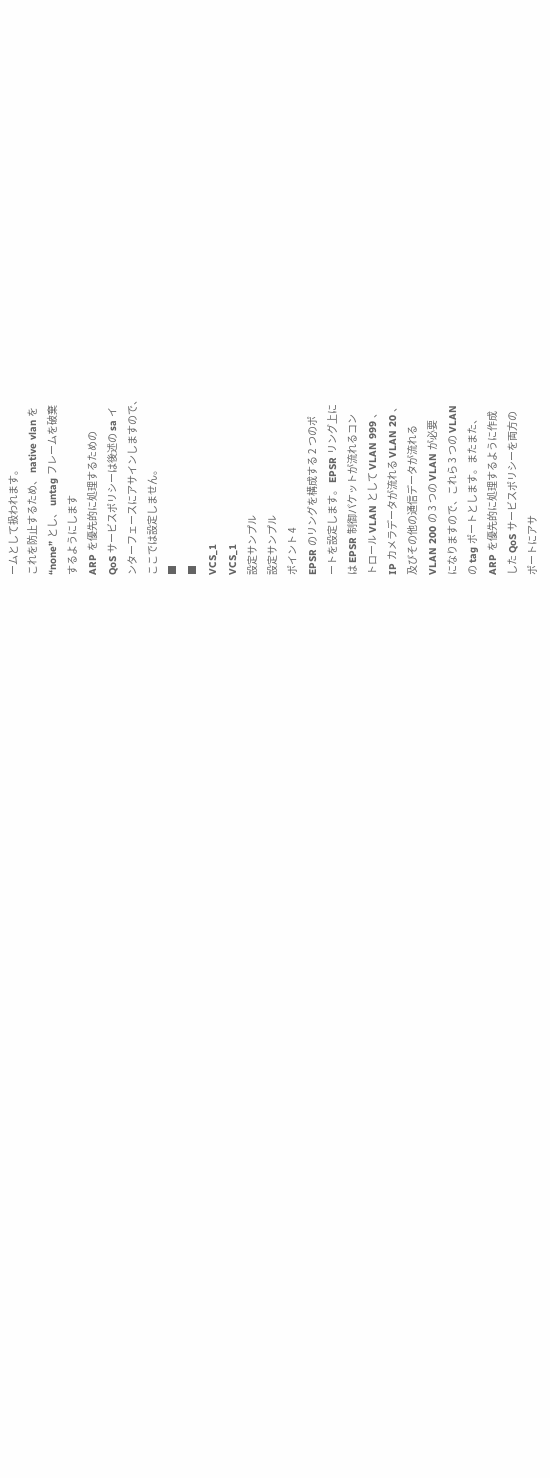ームとして扱われます。
これを防止するため、 native vlan を
“none” とし、 untag フレームを破棄
するようにします
ARP を優先的に処理するための
QoS サービスポリシーは後述の sa イ
ンターフェースにアサインしますので、
ここでは設定しません。
■
■
VCS_1
VCS_1
設定サンプル
設定サンプル
ポイント 4
EPSR のリングを構成する 2 つのポ
ートを設定します。 EPSR リング上に
は EPSR 制御パケットが流れるコン
トロール VLAN として VLAN 999 、
IP カメラデータが流れる VLAN 20 、
及びその他の通信データが流れる
VLAN 200 の 3 つの VLAN が必要
になりますので、これら 3 つの VLAN
の tag ポートとします。またまた、
ARP を優先的に処理するように作成
した QoS サービスポリシーを両方の
ポートにアサ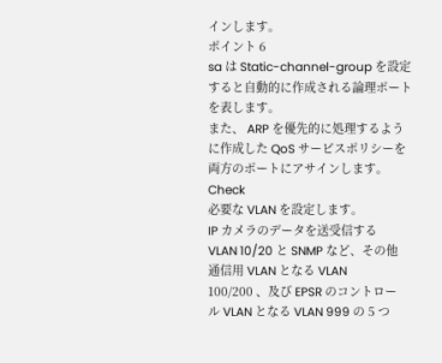インします。
ポイント 6
sa は Static-channel-group を設定
すると自動的に作成される論理ポート
を表します。
また、 ARP を優先的に処理するよう
に作成した QoS サービスポリシーを
両方のポートにアサインします。
Check
必要な VLAN を設定します。
IP カメラのデータを送受信する
VLAN 10/20 と SNMP など、その他
通信用 VLAN となる VLAN
100/200 、及び EPSR のコントロー
ル VLAN となる VLAN 999 の 5 つ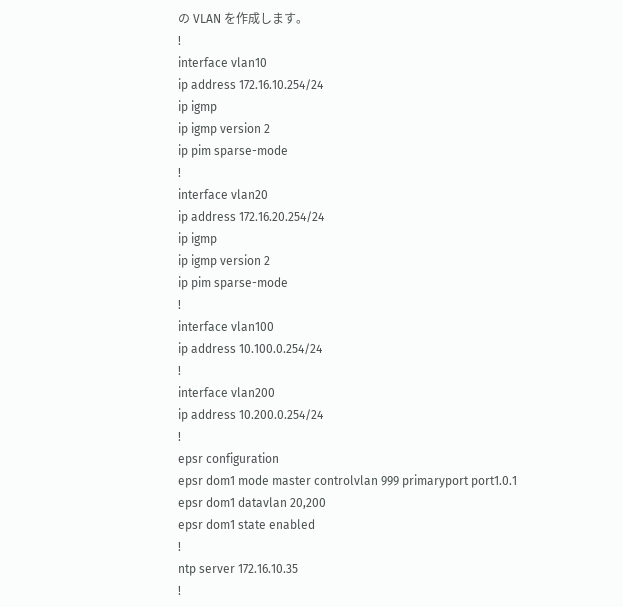の VLAN を作成します。
!
interface vlan10
ip address 172.16.10.254/24
ip igmp
ip igmp version 2
ip pim sparse-mode
!
interface vlan20
ip address 172.16.20.254/24
ip igmp
ip igmp version 2
ip pim sparse-mode
!
interface vlan100
ip address 10.100.0.254/24
!
interface vlan200
ip address 10.200.0.254/24
!
epsr configuration
epsr dom1 mode master controlvlan 999 primaryport port1.0.1
epsr dom1 datavlan 20,200
epsr dom1 state enabled
!
ntp server 172.16.10.35
!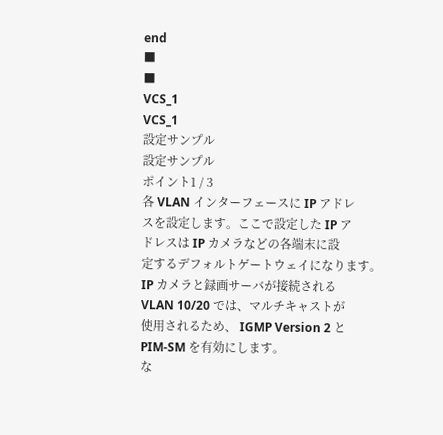end
■
■
VCS_1
VCS_1
設定サンプル
設定サンプル
ポイント1 / 3
各 VLAN インターフェースに IP アドレ
スを設定します。ここで設定した IP ア
ドレスは IP カメラなどの各端末に設
定するデフォルトゲートウェイになります。
IP カメラと録画サーバが接続される
VLAN 10/20 では、マルチキャストが
使用されるため、 IGMP Version 2 と
PIM-SM を有効にします。
な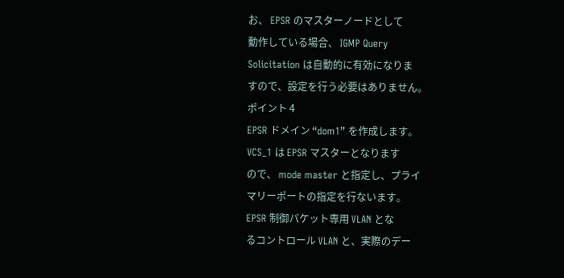お、 EPSR のマスターノードとして
動作している場合、 IGMP Query
Solicitation は自動的に有効になりま
すので、設定を行う必要はありません。
ポイント 4
EPSR ドメイン “dom1” を作成します。
VCS_1 は EPSR マスターとなります
ので、 mode master と指定し、プライ
マリーポートの指定を行ないます。
EPSR 制御パケット専用 VLAN とな
るコントロール VLAN と、実際のデー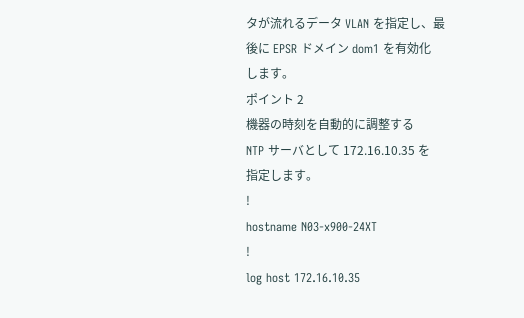タが流れるデータ VLAN を指定し、最
後に EPSR ドメイン dom1 を有効化
します。
ポイント 2
機器の時刻を自動的に調整する
NTP サーバとして 172.16.10.35 を
指定します。
!
hostname N03-x900-24XT
!
log host 172.16.10.35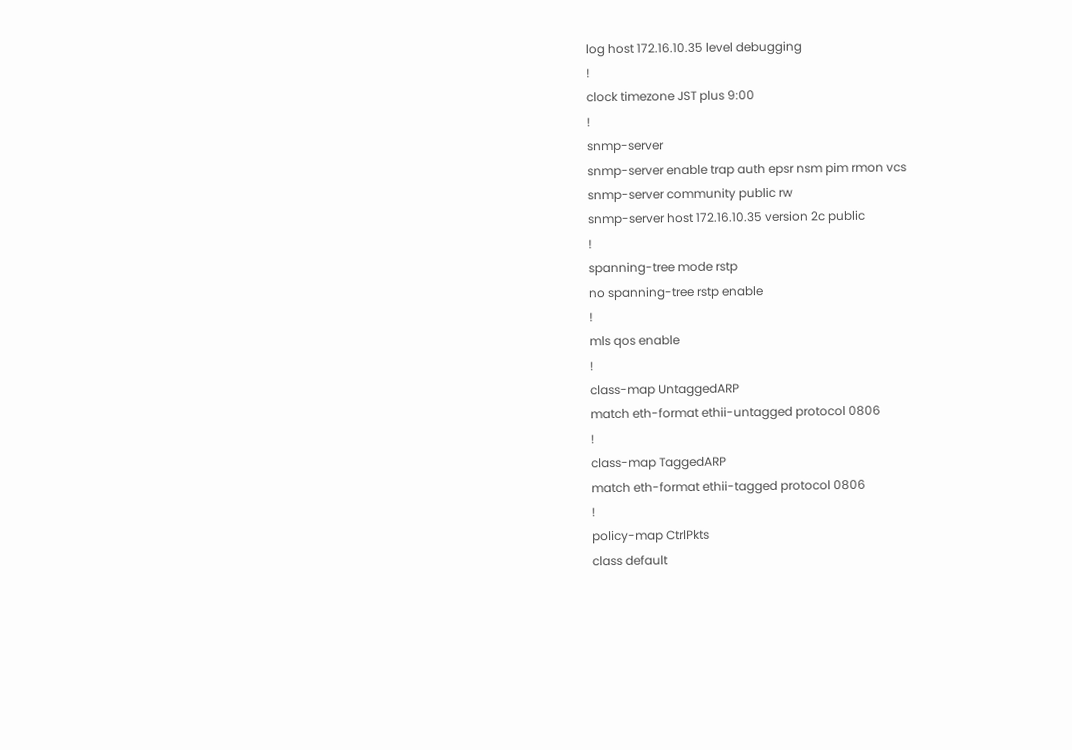log host 172.16.10.35 level debugging
!
clock timezone JST plus 9:00
!
snmp-server
snmp-server enable trap auth epsr nsm pim rmon vcs
snmp-server community public rw
snmp-server host 172.16.10.35 version 2c public
!
spanning-tree mode rstp
no spanning-tree rstp enable
!
mls qos enable
!
class-map UntaggedARP
match eth-format ethii-untagged protocol 0806
!
class-map TaggedARP
match eth-format ethii-tagged protocol 0806
!
policy-map CtrlPkts
class default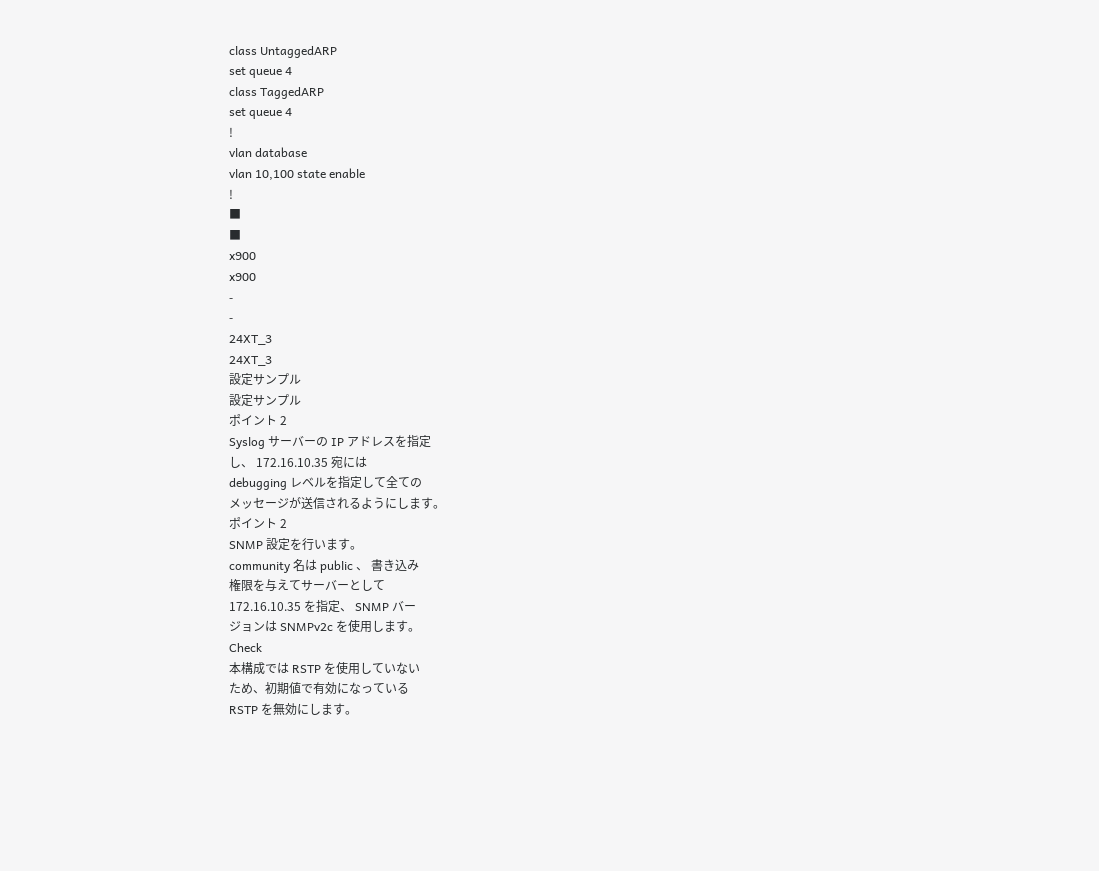class UntaggedARP
set queue 4
class TaggedARP
set queue 4
!
vlan database
vlan 10,100 state enable
!
■
■
x900
x900
-
-
24XT_3
24XT_3
設定サンプル
設定サンプル
ポイント 2
Syslog サーバーの IP アドレスを指定
し、 172.16.10.35 宛には
debugging レベルを指定して全ての
メッセージが送信されるようにします。
ポイント 2
SNMP 設定を行います。
community 名は public 、 書き込み
権限を与えてサーバーとして
172.16.10.35 を指定、 SNMP バー
ジョンは SNMPv2c を使用します。
Check
本構成では RSTP を使用していない
ため、初期値で有効になっている
RSTP を無効にします。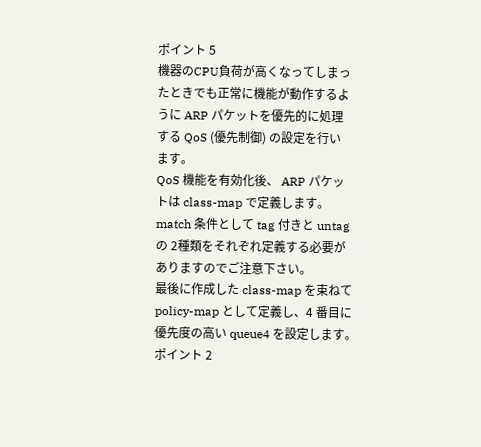ポイント 5
機器のCPU負荷が高くなってしまっ
たときでも正常に機能が動作するよ
うに ARP パケットを優先的に処理
する QoS (優先制御) の設定を行い
ます。
QoS 機能を有効化後、 ARP パケッ
トは class-map で定義します。
match 条件として tag 付きと untag
の 2種類をそれぞれ定義する必要が
ありますのでご注意下さい。
最後に作成した class-map を束ねて
policy-map として定義し、4 番目に
優先度の高い queue4 を設定します。
ポイント 2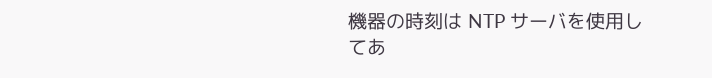機器の時刻は NTP サーバを使用し
てあ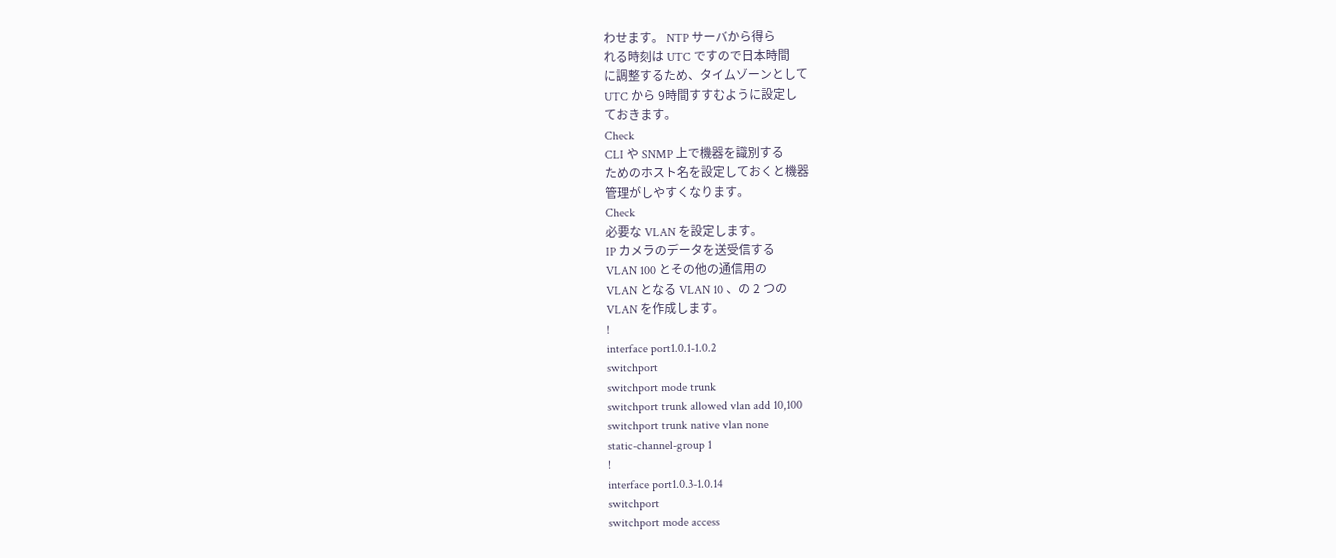わせます。 NTP サーバから得ら
れる時刻は UTC ですので日本時間
に調整するため、タイムゾーンとして
UTC から 9時間すすむように設定し
ておきます。
Check
CLI や SNMP 上で機器を識別する
ためのホスト名を設定しておくと機器
管理がしやすくなります。
Check
必要な VLAN を設定します。
IP カメラのデータを送受信する
VLAN 100 とその他の通信用の
VLAN となる VLAN 10 、の 2 つの
VLAN を作成します。
!
interface port1.0.1-1.0.2
switchport
switchport mode trunk
switchport trunk allowed vlan add 10,100
switchport trunk native vlan none
static-channel-group 1
!
interface port1.0.3-1.0.14
switchport
switchport mode access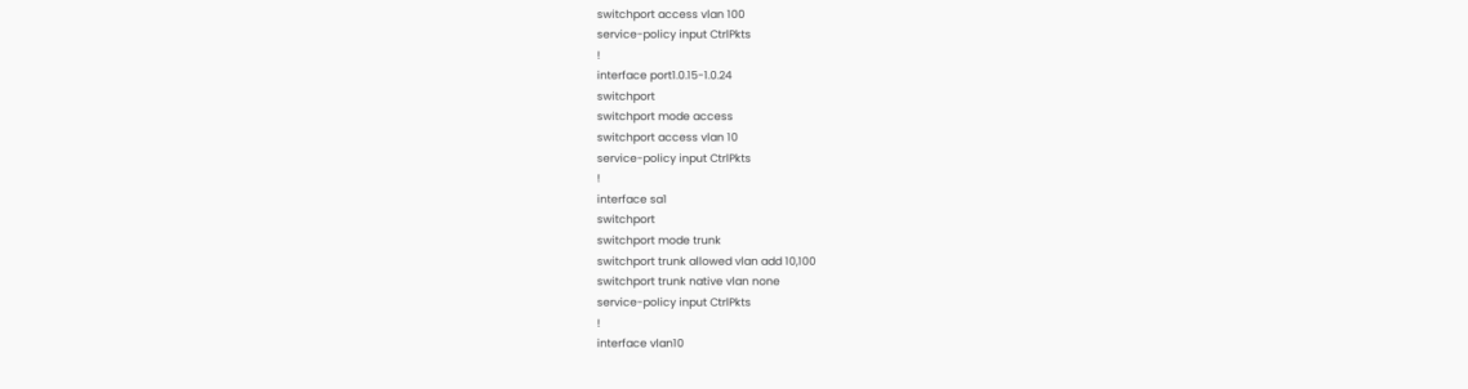switchport access vlan 100
service-policy input CtrlPkts
!
interface port1.0.15-1.0.24
switchport
switchport mode access
switchport access vlan 10
service-policy input CtrlPkts
!
interface sa1
switchport
switchport mode trunk
switchport trunk allowed vlan add 10,100
switchport trunk native vlan none
service-policy input CtrlPkts
!
interface vlan10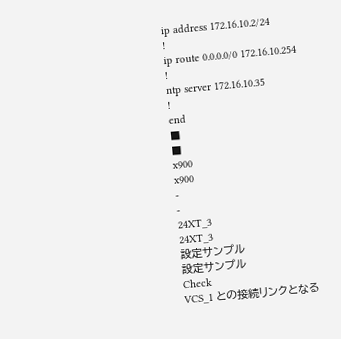ip address 172.16.10.2/24
!
ip route 0.0.0.0/0 172.16.10.254
!
ntp server 172.16.10.35
!
end
■
■
x900
x900
-
-
24XT_3
24XT_3
設定サンプル
設定サンプル
Check
VCS_1 との接続リンクとなる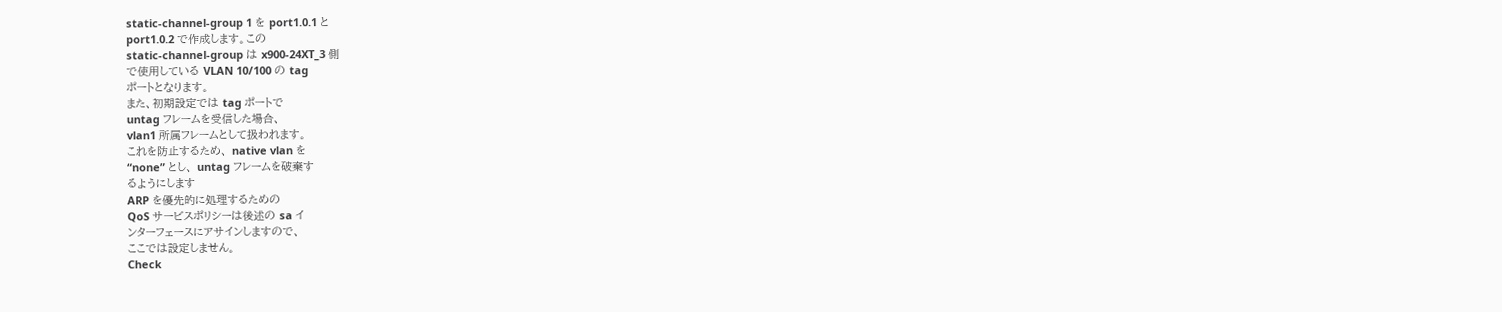static-channel-group 1 を port1.0.1 と
port1.0.2 で作成します。この
static-channel-group は x900-24XT_3 側
で使用している VLAN 10/100 の tag
ポートとなります。
また、初期設定では tag ポートで
untag フレームを受信した場合、
vlan1 所属フレームとして扱われます。
これを防止するため、 native vlan を
“none” とし、 untag フレームを破棄す
るようにします
ARP を優先的に処理するための
QoS サービスポリシーは後述の sa イ
ンターフェースにアサインしますので、
ここでは設定しません。
Check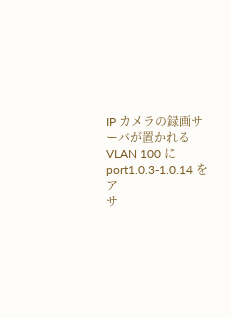IP カメラの録画サーバが置かれる
VLAN 100 に port1.0.3-1.0.14 をア
サ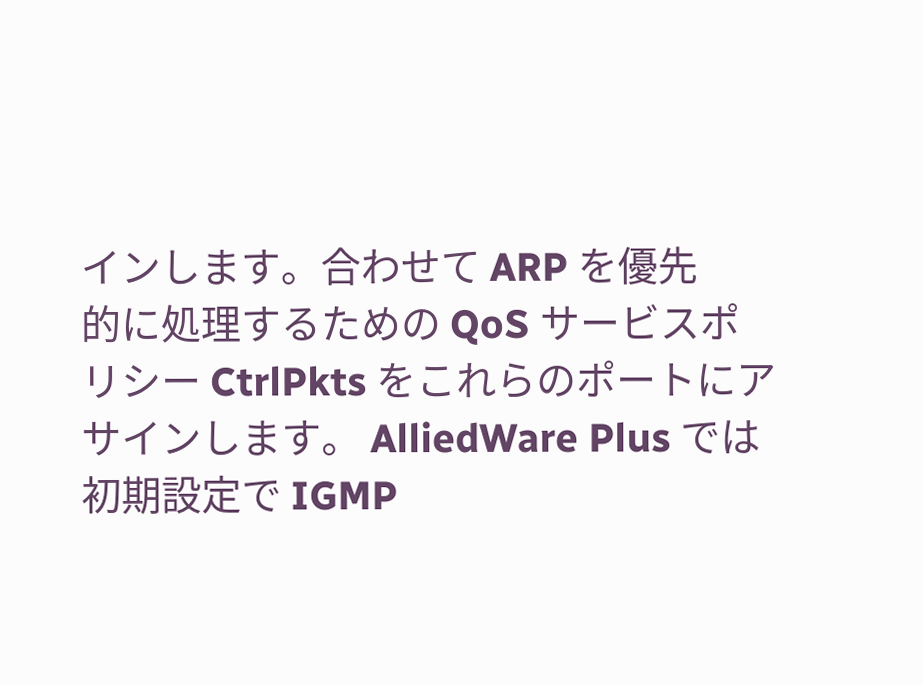インします。合わせて ARP を優先
的に処理するための QoS サービスポ
リシー CtrlPkts をこれらのポートにア
サインします。 AlliedWare Plus では
初期設定で IGMP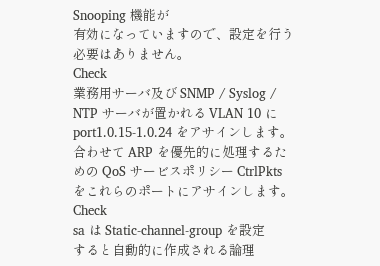Snooping 機能が
有効になっていますので、設定を行う
必要はありません。
Check
業務用サーバ及び SNMP / Syslog /
NTP サーバが置かれる VLAN 10 に
port1.0.15-1.0.24 をアサインします。
合わせて ARP を優先的に処理するた
めの QoS サービスポリシー CtrlPkts
をこれらのポートにアサインします。
Check
sa は Static-channel-group を設定
すると自動的に作成される論理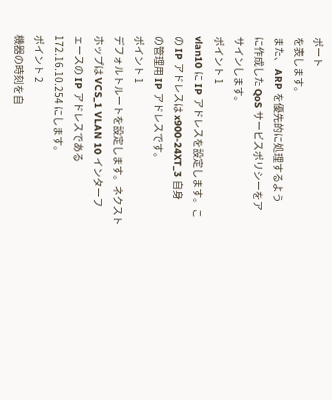ポート
を表します。
また、 ARP を優先的に処理するよう
に作成した QoS サービスポリシーをア
サインします。
ポイント 1
vlan10 に IP アドレスを設定します。こ
の IP アドレスは x900-24XT_3 自身
の管理用 IP アドレスです。
ポイント 1
デフォルトルートを設定します。ネクスト
ホップは VCS_1 VLAN 10 インターフ
ェースの IP アドレスである
172.16.10.254 にします。
ポイント 2
機器の時刻を自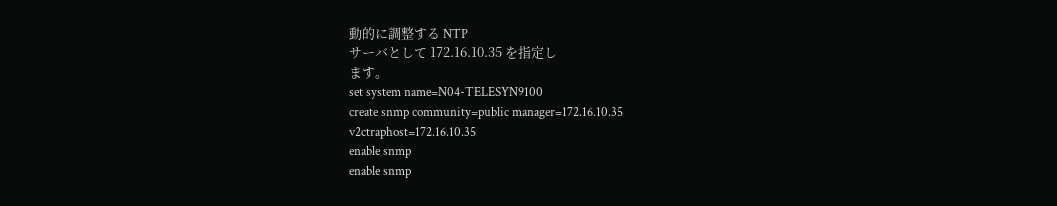動的に調整する NTP
サーバとして 172.16.10.35 を指定し
ます。
set system name=N04-TELESYN9100
create snmp community=public manager=172.16.10.35
v2ctraphost=172.16.10.35
enable snmp
enable snmp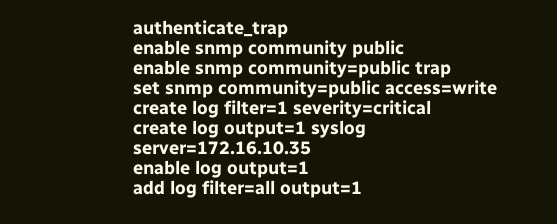authenticate_trap
enable snmp community public
enable snmp community=public trap
set snmp community=public access=write
create log filter=1 severity=critical
create log output=1 syslog server=172.16.10.35
enable log output=1
add log filter=all output=1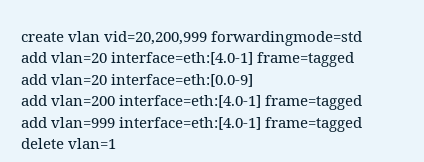create vlan vid=20,200,999 forwardingmode=std
add vlan=20 interface=eth:[4.0-1] frame=tagged
add vlan=20 interface=eth:[0.0-9]
add vlan=200 interface=eth:[4.0-1] frame=tagged
add vlan=999 interface=eth:[4.0-1] frame=tagged
delete vlan=1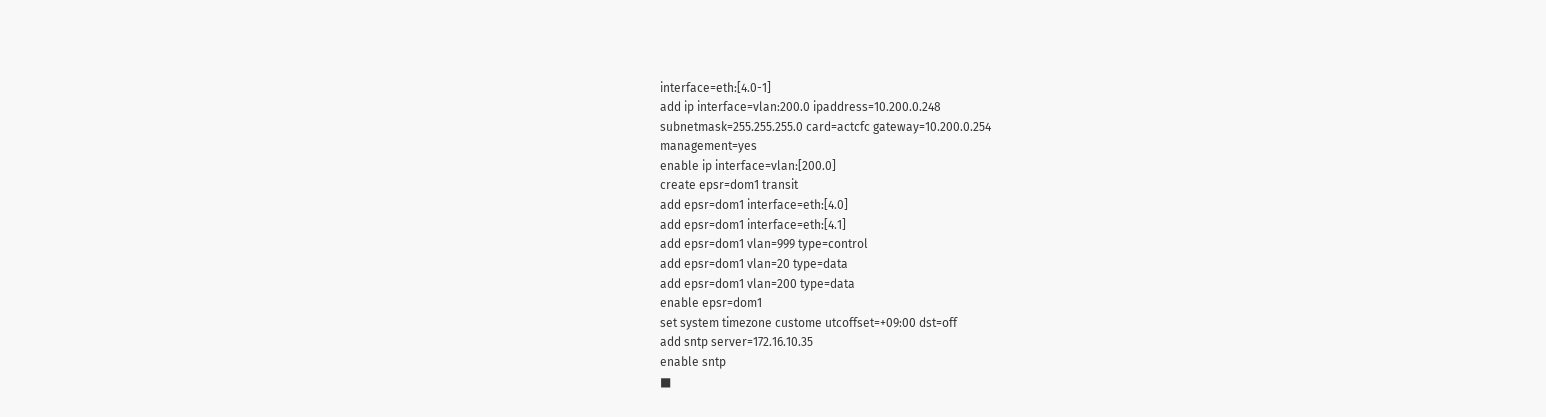interface=eth:[4.0-1]
add ip interface=vlan:200.0 ipaddress=10.200.0.248
subnetmask=255.255.255.0 card=actcfc gateway=10.200.0.254
management=yes
enable ip interface=vlan:[200.0]
create epsr=dom1 transit
add epsr=dom1 interface=eth:[4.0]
add epsr=dom1 interface=eth:[4.1]
add epsr=dom1 vlan=999 type=control
add epsr=dom1 vlan=20 type=data
add epsr=dom1 vlan=200 type=data
enable epsr=dom1
set system timezone custome utcoffset=+09:00 dst=off
add sntp server=172.16.10.35
enable sntp
■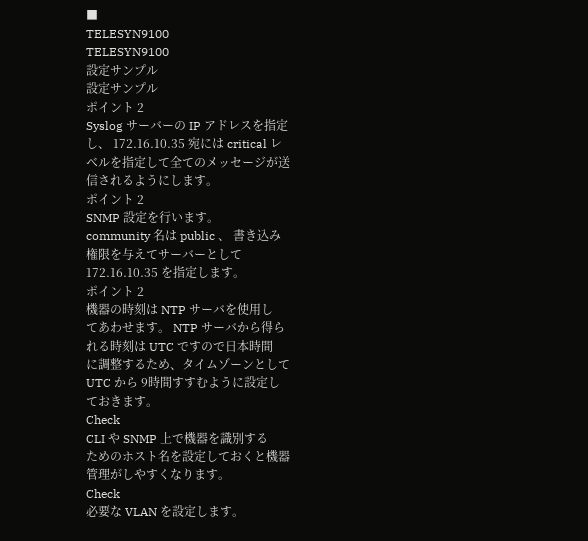■
TELESYN9100
TELESYN9100
設定サンプル
設定サンプル
ポイント 2
Syslog サーバーの IP アドレスを指定
し、 172.16.10.35 宛には critical レ
ベルを指定して全てのメッセージが送
信されるようにします。
ポイント 2
SNMP 設定を行います。
community 名は public 、 書き込み
権限を与えてサーバーとして
172.16.10.35 を指定します。
ポイント 2
機器の時刻は NTP サーバを使用し
てあわせます。 NTP サーバから得ら
れる時刻は UTC ですので日本時間
に調整するため、タイムゾーンとして
UTC から 9時間すすむように設定し
ておきます。
Check
CLI や SNMP 上で機器を識別する
ためのホスト名を設定しておくと機器
管理がしやすくなります。
Check
必要な VLAN を設定します。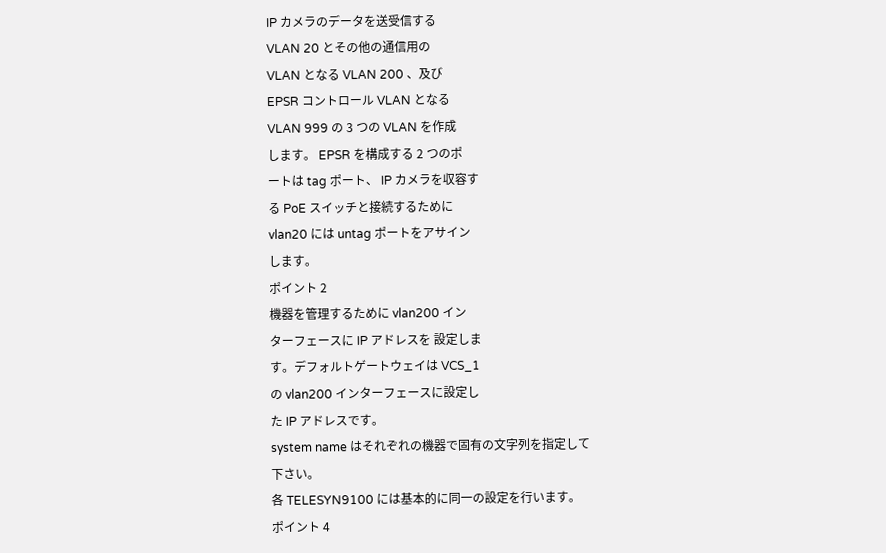IP カメラのデータを送受信する
VLAN 20 とその他の通信用の
VLAN となる VLAN 200 、及び
EPSR コントロール VLAN となる
VLAN 999 の 3 つの VLAN を作成
します。 EPSR を構成する 2 つのポ
ートは tag ポート、 IP カメラを収容す
る PoE スイッチと接続するために
vlan20 には untag ポートをアサイン
します。
ポイント 2
機器を管理するために vlan200 イン
ターフェースに IP アドレスを 設定しま
す。デフォルトゲートウェイは VCS_1
の vlan200 インターフェースに設定し
た IP アドレスです。
system name はそれぞれの機器で固有の文字列を指定して
下さい。
各 TELESYN9100 には基本的に同一の設定を行います。
ポイント 4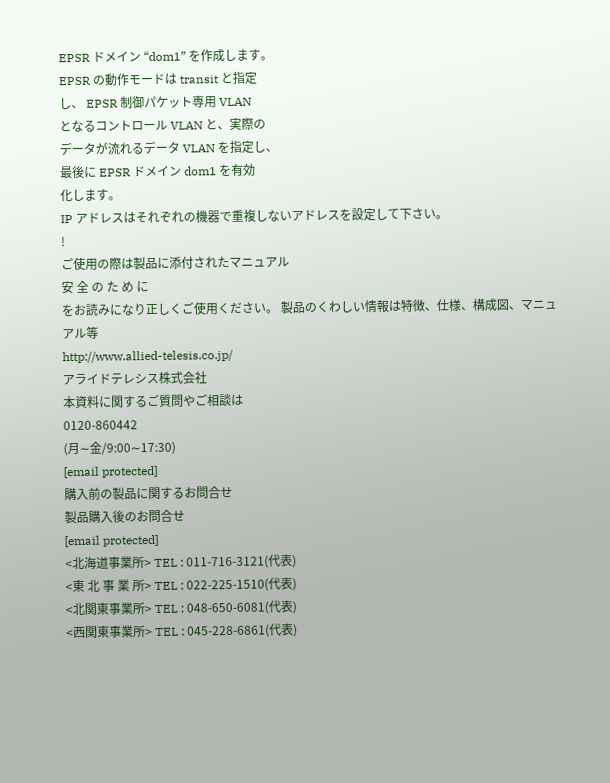EPSR ドメイン “dom1” を作成します。
EPSR の動作モードは transit と指定
し、 EPSR 制御パケット専用 VLAN
となるコントロール VLAN と、実際の
データが流れるデータ VLAN を指定し、
最後に EPSR ドメイン dom1 を有効
化します。
IP アドレスはそれぞれの機器で重複しないアドレスを設定して下さい。
!
ご使用の際は製品に添付されたマニュアル
安 全 の た め に
をお読みになり正しくご使用ください。 製品のくわしい情報は特徴、仕様、構成図、マニュアル等
http://www.allied-telesis.co.jp/
アライドテレシス株式会社
本資料に関するご質問やご相談は
0120-860442
(月∼金/9:00∼17:30)
[email protected]
購入前の製品に関するお問合せ
製品購入後のお問合せ
[email protected]
<北海道事業所> TEL : 011-716-3121(代表)
<東 北 事 業 所> TEL : 022-225-1510(代表)
<北関東事業所> TEL : 048-650-6081(代表)
<西関東事業所> TEL : 045-228-6861(代表)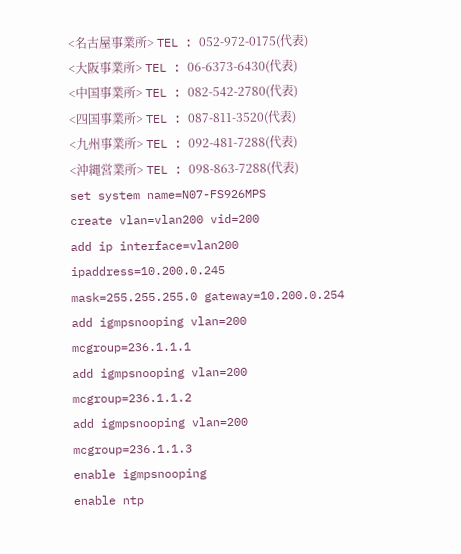<名古屋事業所> TEL : 052-972-0175(代表)
<大阪事業所> TEL : 06-6373-6430(代表)
<中国事業所> TEL : 082-542-2780(代表)
<四国事業所> TEL : 087-811-3520(代表)
<九州事業所> TEL : 092-481-7288(代表)
<沖縄営業所> TEL : 098-863-7288(代表)
set system name=N07-FS926MPS
create vlan=vlan200 vid=200
add ip interface=vlan200 ipaddress=10.200.0.245
mask=255.255.255.0 gateway=10.200.0.254
add igmpsnooping vlan=200 mcgroup=236.1.1.1
add igmpsnooping vlan=200 mcgroup=236.1.1.2
add igmpsnooping vlan=200 mcgroup=236.1.1.3
enable igmpsnooping
enable ntp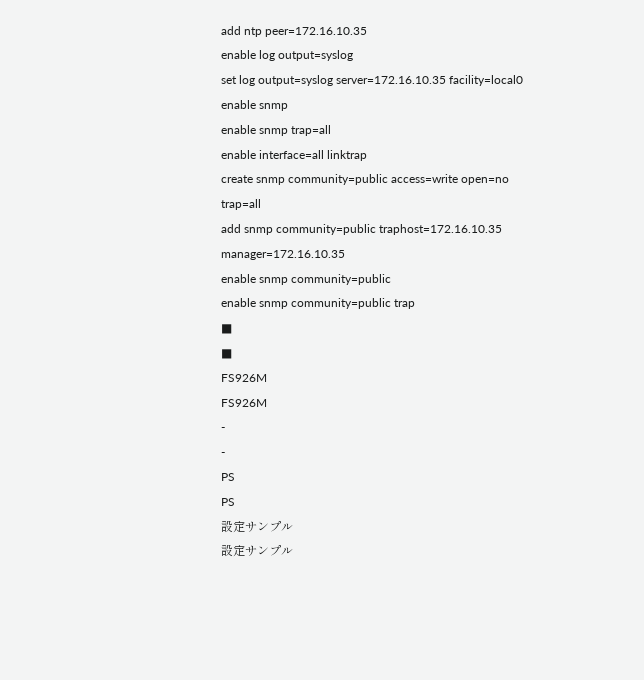add ntp peer=172.16.10.35
enable log output=syslog
set log output=syslog server=172.16.10.35 facility=local0
enable snmp
enable snmp trap=all
enable interface=all linktrap
create snmp community=public access=write open=no trap=all
add snmp community=public traphost=172.16.10.35
manager=172.16.10.35
enable snmp community=public
enable snmp community=public trap
■
■
FS926M
FS926M
-
-
PS
PS
設定サンプル
設定サンプル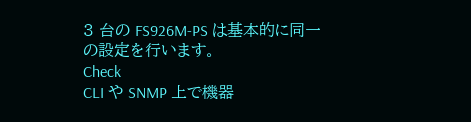3 台の FS926M-PS は基本的に同一の設定を行います。
Check
CLI や SNMP 上で機器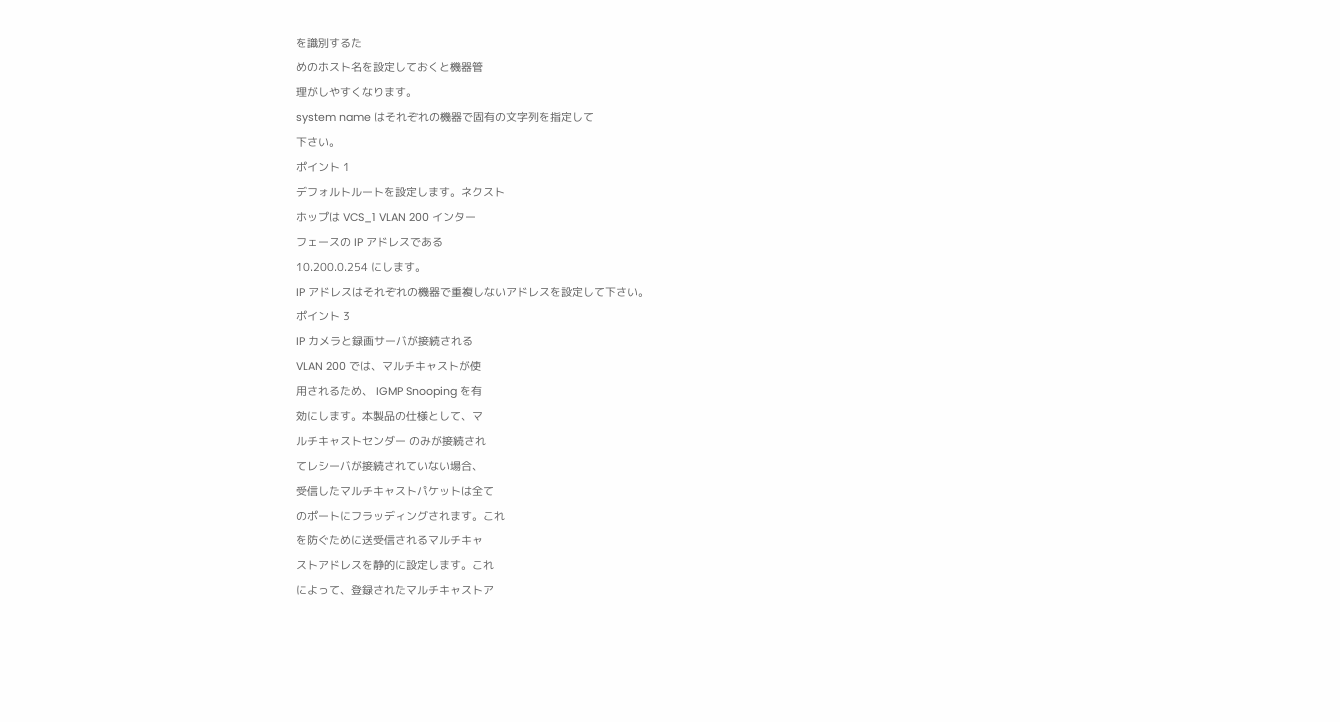を識別するた
めのホスト名を設定しておくと機器管
理がしやすくなります。
system name はそれぞれの機器で固有の文字列を指定して
下さい。
ポイント 1
デフォルトルートを設定します。ネクスト
ホップは VCS_1 VLAN 200 インター
フェースの IP アドレスである
10.200.0.254 にします。
IP アドレスはそれぞれの機器で重複しないアドレスを設定して下さい。
ポイント 3
IP カメラと録画サーバが接続される
VLAN 200 では、マルチキャストが使
用されるため、 IGMP Snooping を有
効にします。本製品の仕様として、マ
ルチキャストセンダー のみが接続され
てレシーバが接続されていない場合、
受信したマルチキャストパケットは全て
のポートにフラッディングされます。これ
を防ぐために送受信されるマルチキャ
ストアドレスを静的に設定します。これ
によって、登録されたマルチキャストア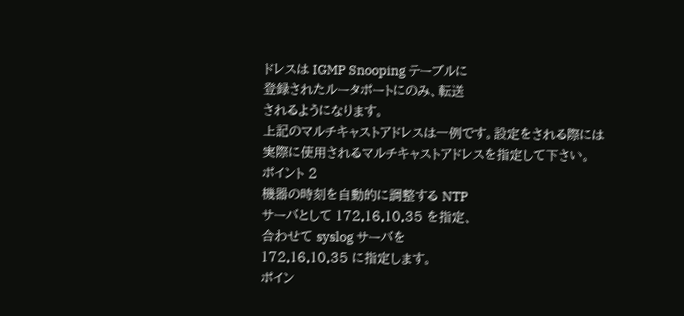ドレスは IGMP Snooping テーブルに
登録されたルータポートにのみ、転送
されるようになります。
上記のマルチキャストアドレスは一例です。設定をされる際には
実際に使用されるマルチキャストアドレスを指定して下さい。
ポイント 2
機器の時刻を自動的に調整する NTP
サーバとして 172.16.10.35 を指定、
合わせて syslog サーバを
172.16.10.35 に指定します。
ポイン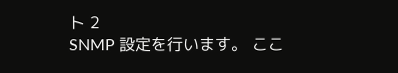ト 2
SNMP 設定を行います。 ここ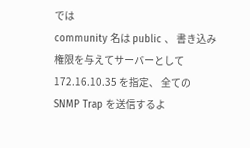では
community 名は public 、 書き込み
権限を与えてサーバーとして
172.16.10.35 を指定、 全ての
SNMP Trap を送信するよ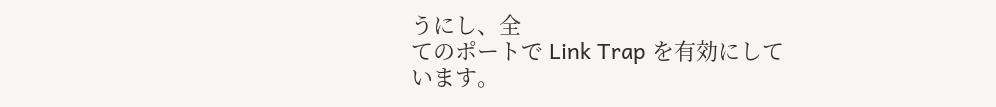うにし、全
てのポートで Link Trap を有効にして
います。